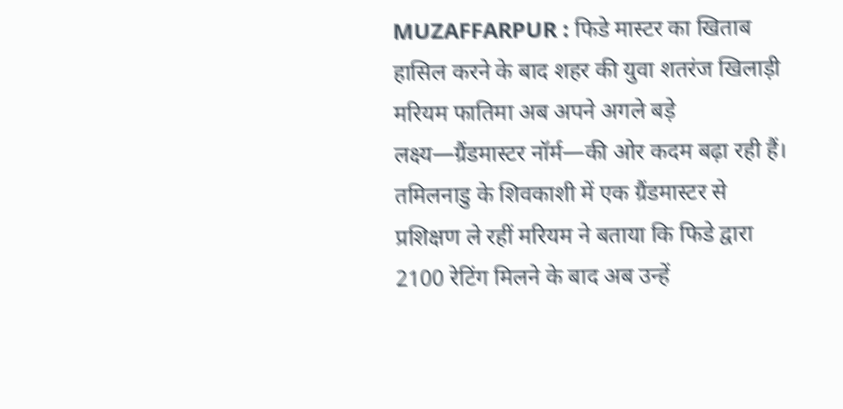MUZAFFARPUR : फिडे मास्टर का खिताब हासिल करने के बाद शहर की युवा शतरंज खिलाड़ी मरियम फातिमा अब अपने अगले बड़े लक्ष्य—ग्रैंडमास्टर नॉर्म—की ओर कदम बढ़ा रही हैं। तमिलनाडु के शिवकाशी में एक ग्रैंडमास्टर से प्रशिक्षण ले रहीं मरियम ने बताया कि फिडे द्वारा 2100 रेटिंग मिलने के बाद अब उन्हें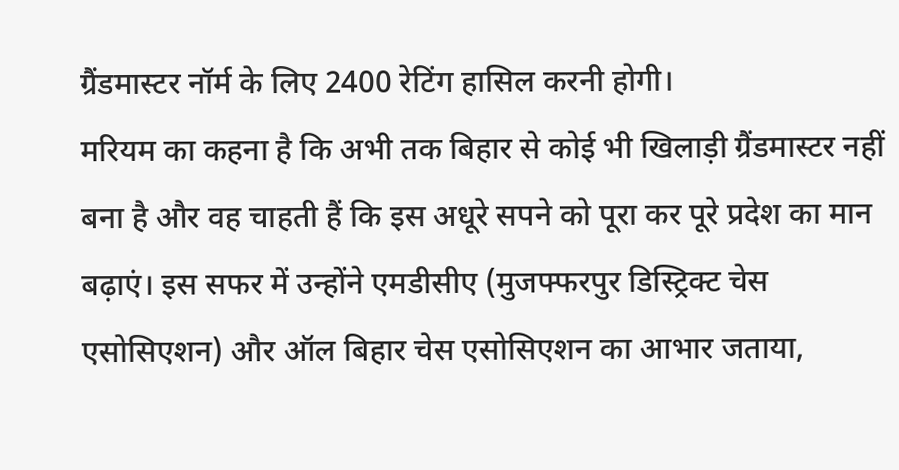ग्रैंडमास्टर नॉर्म के लिए 2400 रेटिंग हासिल करनी होगी।
मरियम का कहना है कि अभी तक बिहार से कोई भी खिलाड़ी ग्रैंडमास्टर नहीं बना है और वह चाहती हैं कि इस अधूरे सपने को पूरा कर पूरे प्रदेश का मान बढ़ाएं। इस सफर में उन्होंने एमडीसीए (मुजफ्फरपुर डिस्ट्रिक्ट चेस एसोसिएशन) और ऑल बिहार चेस एसोसिएशन का आभार जताया,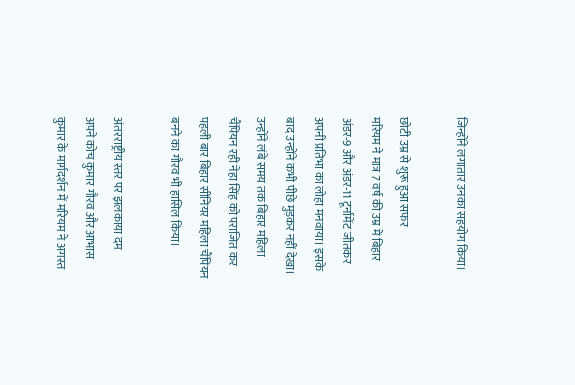जिन्होंने लगातार उनका सहयोग किया।

छोटी उम्र से शुरू हुआ सफर
मरियम ने मात्र 7 वर्ष की उम्र में बिहार अंडर-9 और अंडर-11 टूर्नामेंट जीतकर अपनी प्रतिभा का लोहा मनवाया। इसके बाद उन्होंने कभी पीछे मुड़कर नहीं देखा। उन्होंने लंबे समय तक बिहार महिला चैंपियन रही नेहा सिंह को पराजित कर पहली बार बिहार सीनियर महिला चैंपियन बनने का गौरव भी हासिल किया।

अंतरराष्ट्रीय स्तर पर झलकाया दम
अपने कोच कुमार गौरव और आभास कुमार के मार्गदर्शन में मरियम ने अगस्त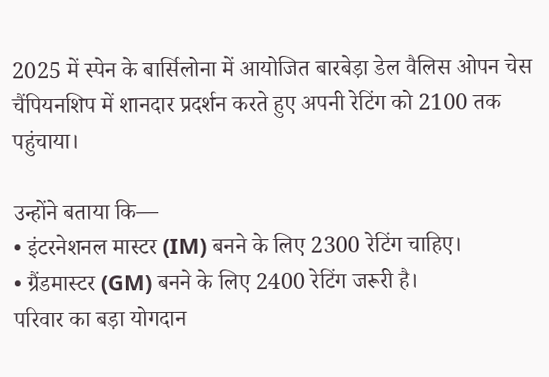2025 में स्पेन के बार्सिलोना में आयोजित बारबेड़ा डेल वैलिस ओपन चेस चैंपियनशिप में शानदार प्रदर्शन करते हुए अपनी रेटिंग को 2100 तक पहुंचाया।

उन्होंने बताया कि—
• इंटरनेशनल मास्टर (IM) बनने के लिए 2300 रेटिंग चाहिए।
• ग्रैंडमास्टर (GM) बनने के लिए 2400 रेटिंग जरूरी है।
परिवार का बड़ा योगदान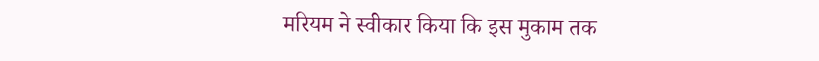मरियम ने स्वीकार किया कि इस मुकाम तक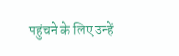पहुंचने के लिए उन्हें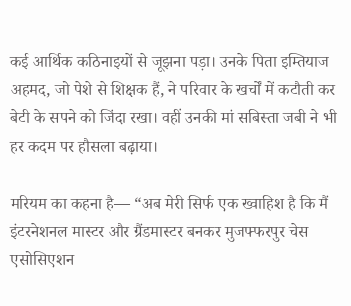कई आर्थिक कठिनाइयों से जूझना पड़ा। उनके पिता इम्तियाज अहमद, जो पेशे से शिक्षक हैं, ने परिवार के खर्चों में कटौती कर बेटी के सपने को जिंदा रखा। वहीं उनकी मां सबिस्ता जबी ने भी हर कदम पर हौसला बढ़ाया।

मरियम का कहना है— “अब मेरी सिर्फ एक ख्वाहिश है कि मैं इंटरनेशनल मास्टर और ग्रैंडमास्टर बनकर मुजफ्फरपुर चेस एसोसिएशन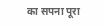का सपना पूरा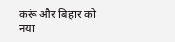करूं और बिहार को नया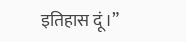इतिहास दूं।”